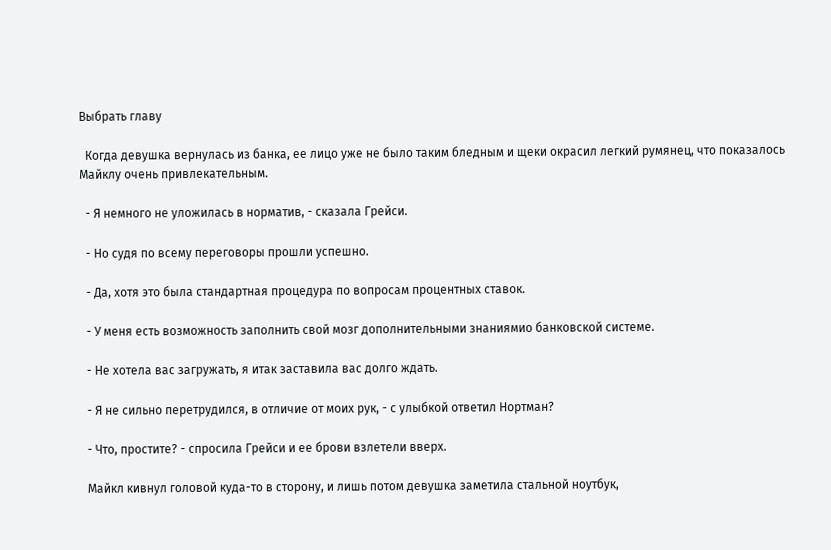Выбрать главу

  Когда девушка вернулась из банка, ее лицо уже не было таким бледным и щеки окрасил легкий румянец, что показалось Майклу очень привлекательным.

  - Я немного не уложилась в норматив, - сказала Грейси.

  - Но судя по всему переговоры прошли успешно.

  - Да, хотя это была стандартная процедура по вопросам процентных ставок.

  - У меня есть возможность заполнить свой мозг дополнительными знаниямио банковской системе.

  - Не хотела вас загружать, я итак заставила вас долго ждать.

  - Я не сильно перетрудился, в отличие от моих рук, - с улыбкой ответил Нортман?

  - Что, простите? - спросила Грейси и ее брови взлетели вверх.

  Майкл кивнул головой куда-то в сторону, и лишь потом девушка заметила стальной ноутбук,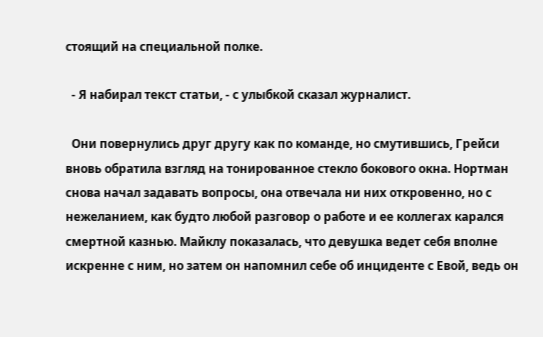стоящий на специальной полке.

  - Я набирал текст статьи, - с улыбкой сказал журналист.

  Они повернулись друг другу как по команде, но смутившись, Грейси вновь обратила взгляд на тонированное стекло бокового окна. Нортман снова начал задавать вопросы, она отвечала ни них откровенно, но с нежеланием, как будто любой разговор о работе и ее коллегах карался смертной казнью. Майклу показалась, что девушка ведет себя вполне искренне с ним, но затем он напомнил себе об инциденте с Евой, ведь он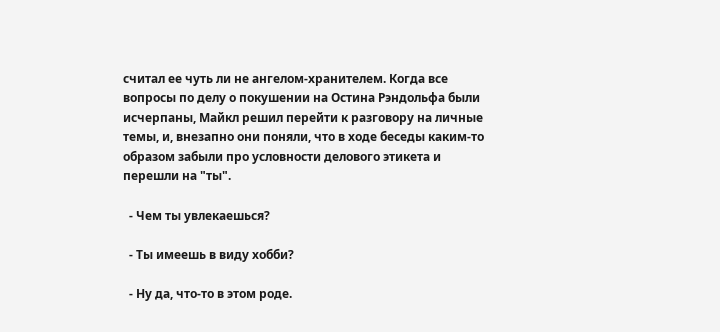считал ее чуть ли не ангелом-хранителем. Когда все вопросы по делу о покушении на Остина Рэндольфа были исчерпаны, Майкл решил перейти к разговору на личные темы, и, внезапно они поняли, что в ходе беседы каким-то образом забыли про условности делового этикета и перешли на "ты".

  - Чем ты увлекаешься?

  - Ты имеешь в виду хобби?

  - Ну да, что-то в этом роде.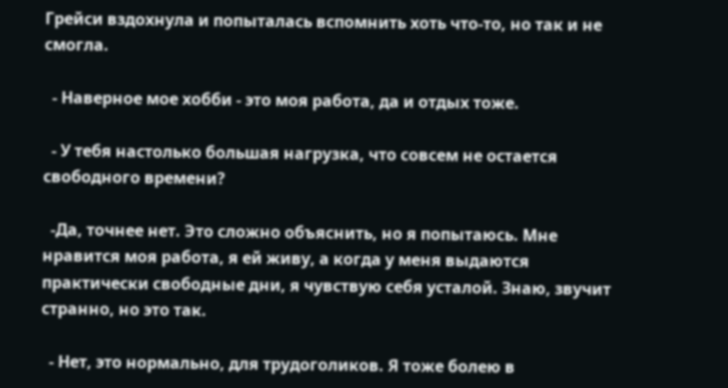Грейси вздохнула и попыталась вспомнить хоть что-то, но так и не смогла.

  - Наверное мое хобби - это моя работа, да и отдых тоже.

  - У тебя настолько большая нагрузка, что совсем не остается свободного времени?

  -Да, точнее нет. Это сложно объяснить, но я попытаюсь. Мне нравится моя работа, я ей живу, а когда у меня выдаются практически свободные дни, я чувствую себя усталой. Знаю, звучит странно, но это так.

  - Нет, это нормально, для трудоголиков. Я тоже болею в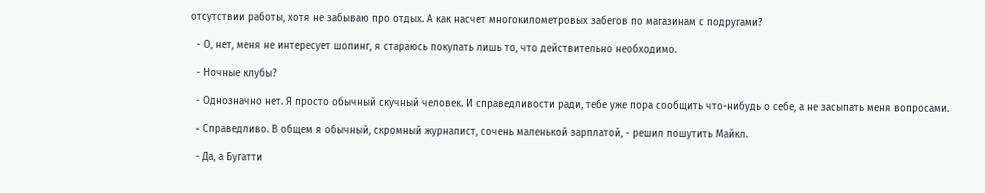отсутствии работы, хотя не забываю про отдых. А как насчет многокилометровых забегов по магазинам с подругами?

  - О, нет, меня не интересует шопинг, я стараюсь покупать лишь то, что действительно необходимо.

  - Ночные клубы?

  - Однозначно нет. Я просто обычный скучный человек. И справедливости ради, тебе уже пора сообщить что-нибудь о себе, а не засыпать меня вопросами.

  - Cправедливо. В общем я обычный, скромный журналист, cочень маленькой зарплатой, - решил пошутить Майкл.

  - Да, а Бугатти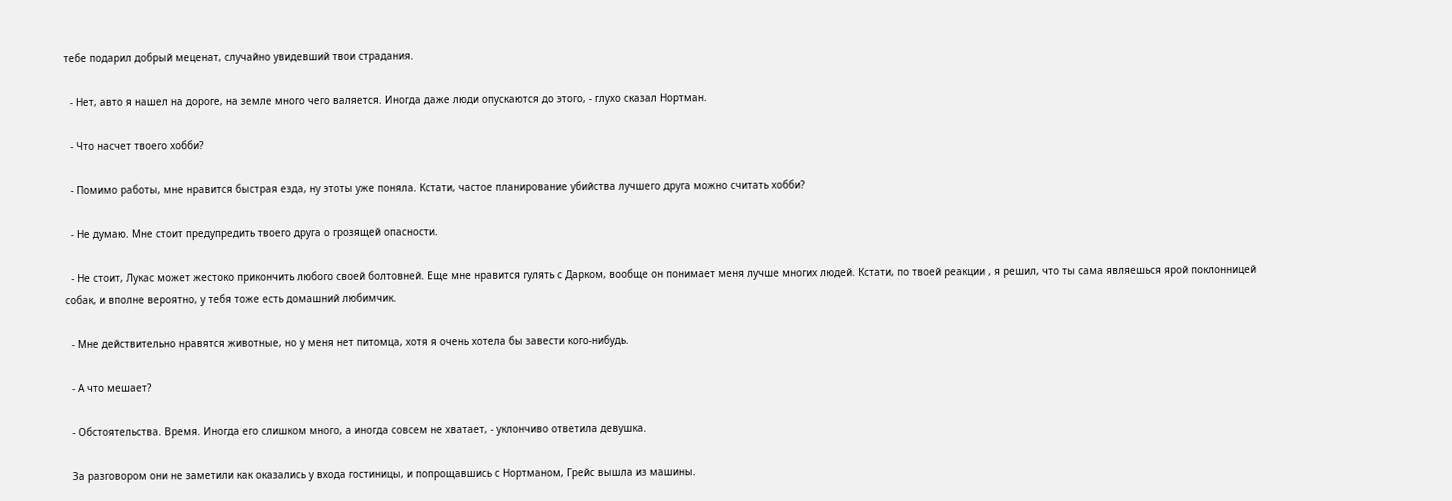тебе подарил добрый меценат, случайно увидевший твои страдания.

  - Нет, авто я нашел на дороге, на земле много чего валяется. Иногда даже люди опускаются до этого, - глухо сказал Нортман.

  - Что насчет твоего хобби?

  - Помимо работы, мне нравится быстрая езда, ну этоты уже поняла. Кстати, частое планирование убийства лучшего друга можно считать хобби?

  - Не думаю. Мне стоит предупредить твоего друга о грозящей опасности.

  - Не стоит, Лукас может жестоко прикончить любого своей болтовней. Еще мне нравится гулять с Дарком, вообще он понимает меня лучше многих людей. Кстати, по твоей реакции , я решил, что ты сама являешься ярой поклонницей собак, и вполне вероятно, у тебя тоже есть домашний любимчик.

  - Мне действительно нравятся животные, но у меня нет питомца, хотя я очень хотела бы завести кого-нибудь.

  - А что мешает?

  - Обстоятельства. Время. Иногда его слишком много, а иногда совсем не хватает, - уклончиво ответила девушка.

  За разговором они не заметили как оказались у входа гостиницы, и попрощавшись с Нортманом, Грейс вышла из машины.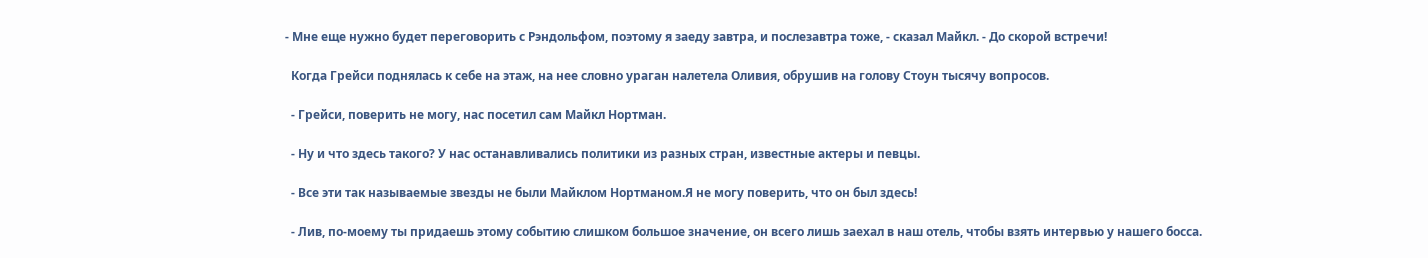- Мне еще нужно будет переговорить с Рэндольфом, поэтому я заеду завтра, и послезавтра тоже, - сказал Майкл. - До скорой встречи!

  Когда Грейси поднялась к себе на этаж, на нее словно ураган налетела Оливия, обрушив на голову Стоун тысячу вопросов.

  - Грейси, поверить не могу, нас посетил сам Майкл Нортман.

  - Ну и что здесь такого? У нас останавливались политики из разных стран, известные актеры и певцы.

  - Все эти так называемые звезды не были Майклом Нортманом.Я не могу поверить, что он был здесь!

  - Лив, по-моему ты придаешь этому событию слишком большое значение, он всего лишь заехал в наш отель, чтобы взять интервью у нашего босса.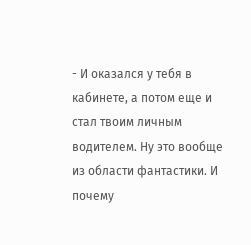- И оказался у тебя в кабинете, а потом еще и стал твоим личным водителем. Ну это вообще из области фантастики. И почему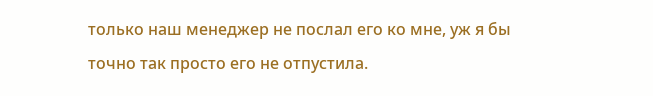только наш менеджер не послал его ко мне, уж я бы точно так просто его не отпустила.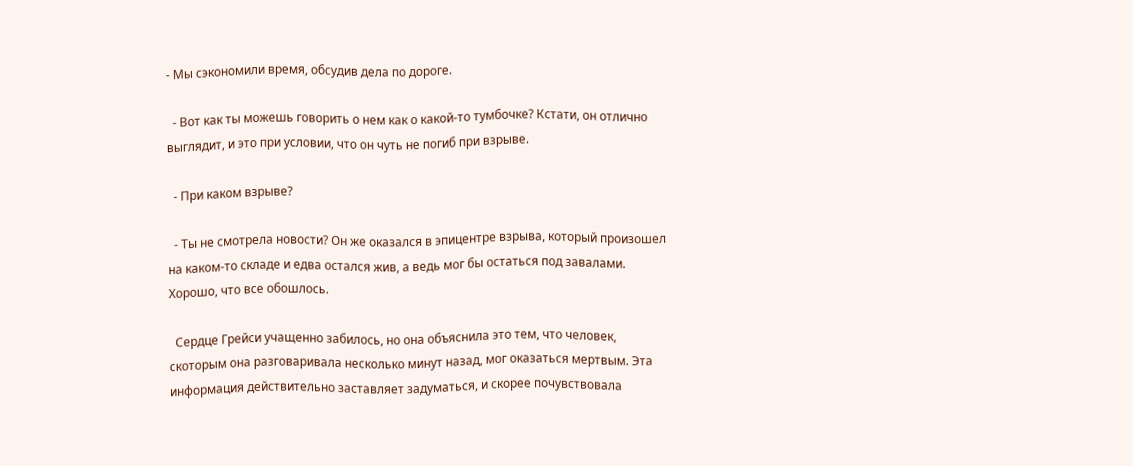- Мы сэкономили время, обсудив дела по дороге.

  - Вот как ты можешь говорить о нем как о какой-то тумбочке? Кстати, он отлично выглядит, и это при условии, что он чуть не погиб при взрыве.

  - При каком взрыве?

  - Ты не смотрела новости? Он же оказался в эпицентре взрыва, который произошел на каком-то складе и едва остался жив, а ведь мог бы остаться под завалами. Хорошо, что все обошлось.

  Сердце Грейси учащенно забилось, но она объяснила это тем, что человек, cкоторым она разговаривала несколько минут назад, мог оказаться мертвым. Эта информация действительно заставляет задуматься, и скорее почувствовала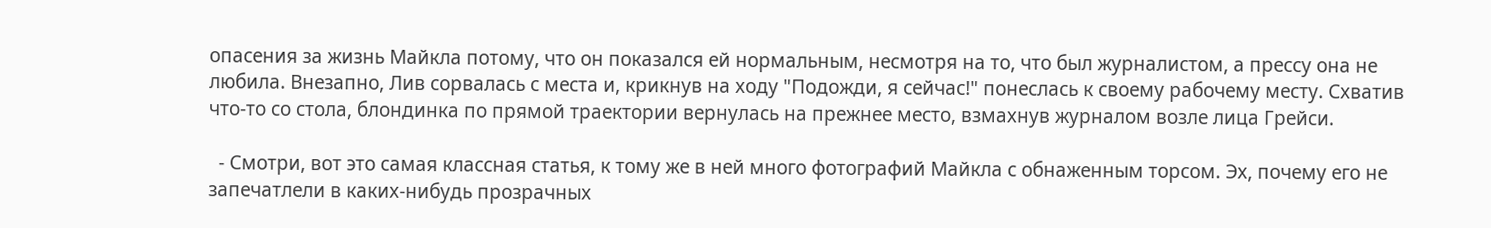опасения за жизнь Майкла потому, что он показался ей нормальным, несмотря на то, что был журналистом, а прессу она не любила. Внезапно, Лив сорвалась с места и, крикнув на ходу "Подожди, я сейчас!" понеслась к своему рабочему месту. Схватив что-то со стола, блондинка по прямой траектории вернулась на прежнее место, взмахнув журналом возле лица Грейси.

  - Смотри, вот это самая классная статья, к тому же в ней много фотографий Майкла с обнаженным торсом. Эх, почему его не запечатлели в каких-нибудь прозрачных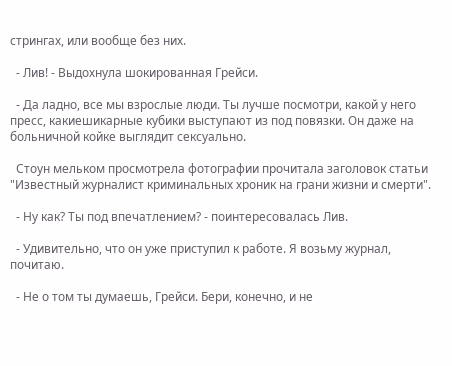стрингах, или вообще без них.

  - Лив! - Выдохнула шокированная Грейси.

  - Да ладно, все мы взрослые люди. Ты лучше посмотри, какой у него пресс, какиешикарные кубики выступают из под повязки. Он даже на больничной койке выглядит сексуально.

  Стоун мельком просмотрела фотографии прочитала заголовок статьи "Известный журналист криминальных хроник на грани жизни и смерти".

  - Ну как? Ты под впечатлением? - поинтересовалась Лив.

  - Удивительно, что он уже приступил к работе. Я возьму журнал, почитаю.

  - Не о том ты думаешь, Грейси. Бери, конечно, и не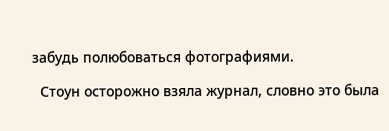забудь полюбоваться фотографиями.

  Стоун осторожно взяла журнал, словно это была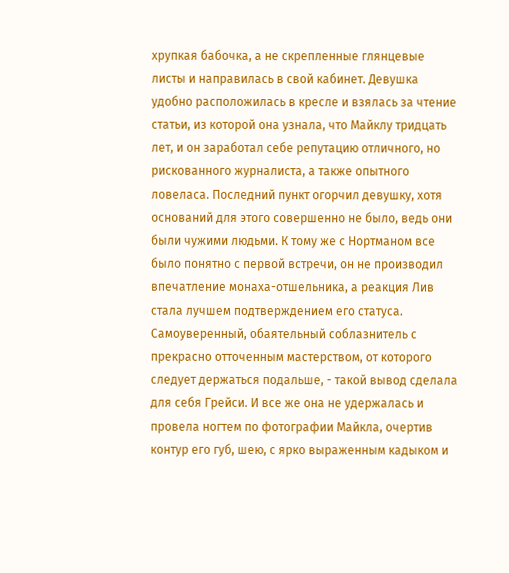хрупкая бабочка, а не скрепленные глянцевые листы и направилась в свой кабинет. Девушка удобно расположилась в кресле и взялась за чтение статьи, из которой она узнала, что Майклу тридцать лет, и он заработал себе репутацию отличного, но рискованного журналиста, а также опытного ловеласа. Последний пункт огорчил девушку, хотя оснований для этого совершенно не было, ведь они были чужими людьми. К тому же с Нортманом все было понятно с первой встречи, он не производил впечатление монаха-отшельника, а реакция Лив стала лучшем подтверждением его статуса. Самоуверенный, обаятельный соблазнитель с прекрасно отточенным мастерством, от которого следует держаться подальше, - такой вывод сделала для себя Грейси. И все же она не удержалась и провела ногтем по фотографии Майкла, очертив контур его губ, шею, c ярко выраженным кадыком и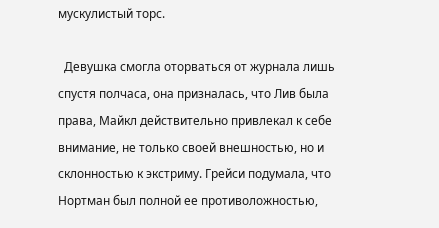мускулистый торс.

  Девушка смогла оторваться от журнала лишь спустя полчаса, она призналась, что Лив была права, Майкл действительно привлекал к себе внимание, не только своей внешностью, но и склонностью к экстриму. Грейси подумала, что Нортман был полной ее противоложностью,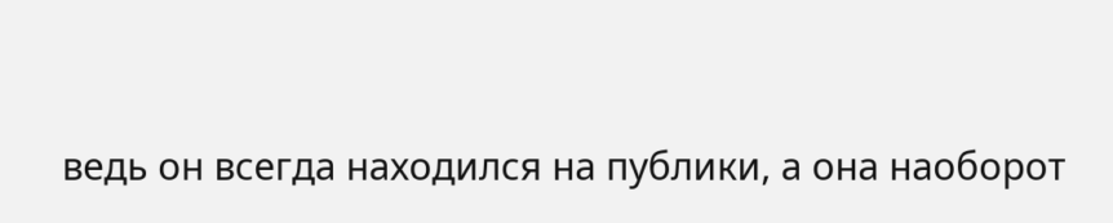ведь он всегда находился на публики, а она наоборот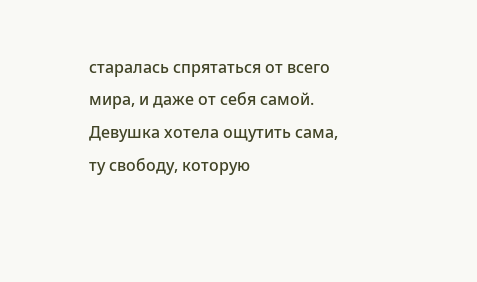старалась спрятаться от всего мира, и даже от себя самой. Девушка хотела ощутить сама, ту свободу, которую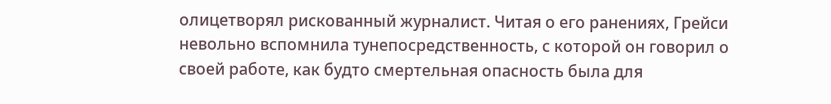олицетворял рискованный журналист. Читая о его ранениях, Грейси невольно вспомнила тунепосредственность, с которой он говорил о своей работе, как будто смертельная опасность была для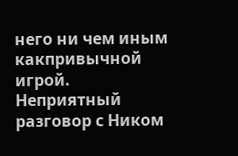него ни чем иным какпривычной игрой. Неприятный разговор с Ником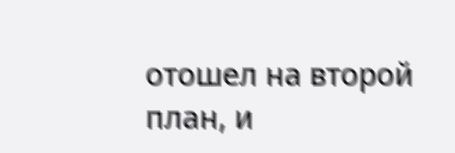отошел на второй план, и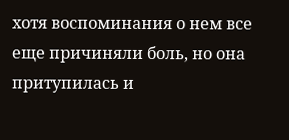хотя воспоминания о нем все еще причиняли боль, но она притупилась и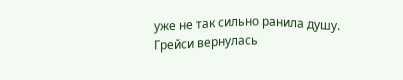уже не так сильно ранила душу. Грейси вернулась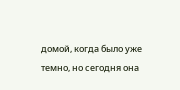домой, когда было уже темно, но сегодня она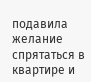подавила желание спрятаться в квартире и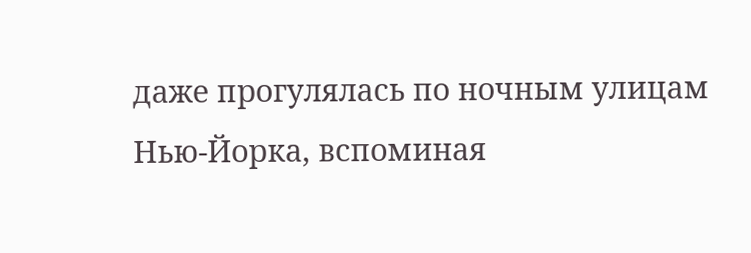даже прогулялась по ночным улицам Нью-Йорка, вспоминая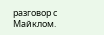разговор с Майклом.